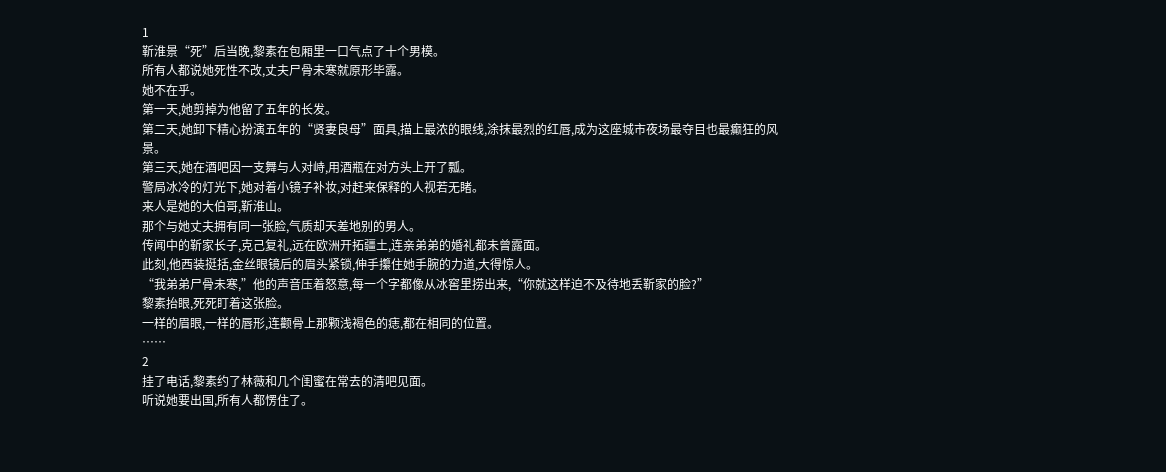1
靳淮景“死”后当晚,黎素在包厢里一口气点了十个男模。
所有人都说她死性不改,丈夫尸骨未寒就原形毕露。
她不在乎。
第一天,她剪掉为他留了五年的长发。
第二天,她卸下精心扮演五年的“贤妻良母”面具,描上最浓的眼线,涂抹最烈的红唇,成为这座城市夜场最夺目也最癫狂的风景。
第三天,她在酒吧因一支舞与人对峙,用酒瓶在对方头上开了瓢。
警局冰冷的灯光下,她对着小镜子补妆,对赶来保释的人视若无睹。
来人是她的大伯哥,靳淮山。
那个与她丈夫拥有同一张脸,气质却天差地别的男人。
传闻中的靳家长子,克己复礼,远在欧洲开拓疆土,连亲弟弟的婚礼都未曾露面。
此刻,他西装挺括,金丝眼镜后的眉头紧锁,伸手攥住她手腕的力道,大得惊人。
“我弟弟尸骨未寒,”他的声音压着怒意,每一个字都像从冰窖里捞出来,“你就这样迫不及待地丢靳家的脸?”
黎素抬眼,死死盯着这张脸。
一样的眉眼,一样的唇形,连颧骨上那颗浅褐色的痣,都在相同的位置。
……
2
挂了电话,黎素约了林薇和几个闺蜜在常去的清吧见面。
听说她要出国,所有人都愣住了。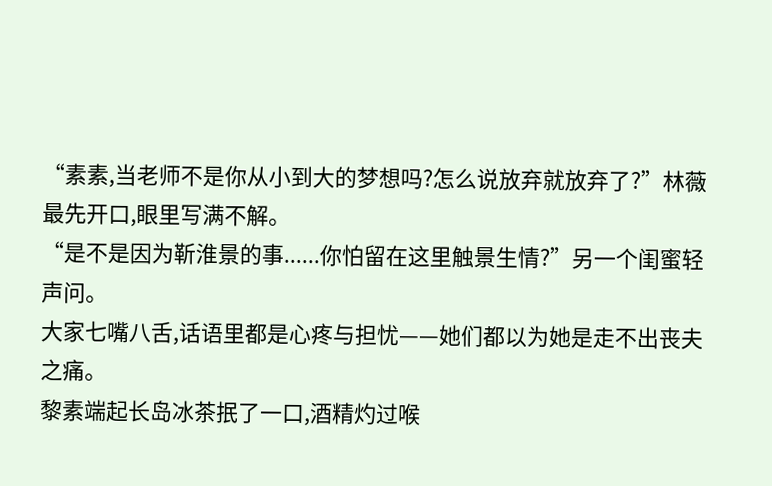“素素,当老师不是你从小到大的梦想吗?怎么说放弃就放弃了?”林薇最先开口,眼里写满不解。
“是不是因为靳淮景的事......你怕留在这里触景生情?”另一个闺蜜轻声问。
大家七嘴八舌,话语里都是心疼与担忧——她们都以为她是走不出丧夫之痛。
黎素端起长岛冰茶抿了一口,酒精灼过喉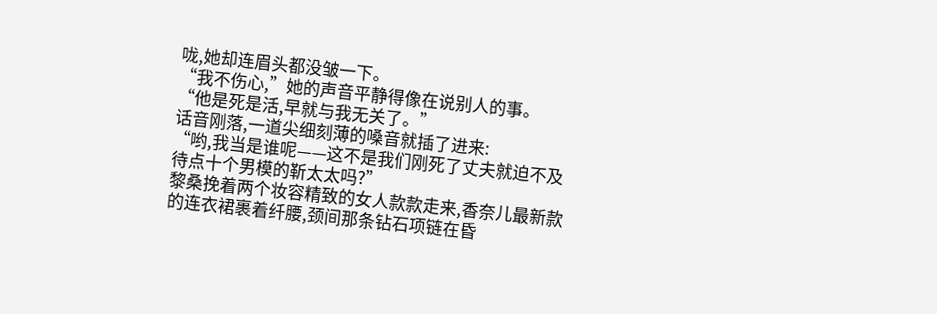咙,她却连眉头都没皱一下。
“我不伤心,”她的声音平静得像在说别人的事。
“他是死是活,早就与我无关了。”
话音刚落,一道尖细刻薄的嗓音就插了进来:
“哟,我当是谁呢——这不是我们刚死了丈夫就迫不及待点十个男模的靳太太吗?”
黎桑挽着两个妆容精致的女人款款走来,香奈儿最新款的连衣裙裹着纤腰,颈间那条钻石项链在昏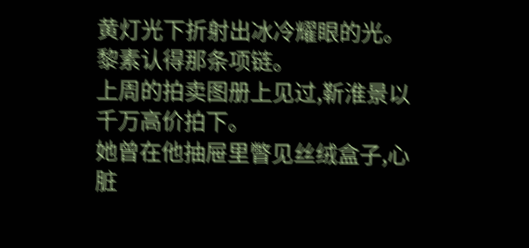黄灯光下折射出冰冷耀眼的光。
黎素认得那条项链。
上周的拍卖图册上见过,靳淮景以千万高价拍下。
她曾在他抽屉里瞥见丝绒盒子,心脏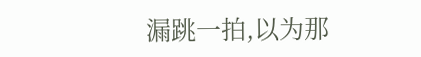漏跳一拍,以为那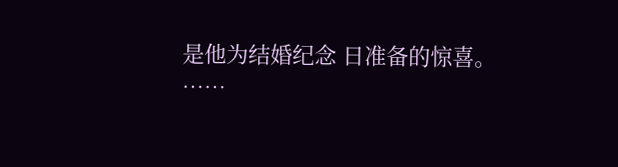是他为结婚纪念 日准备的惊喜。
……